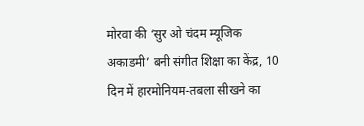मोरवा की ‘सुर ओ चंदम म्यूजिक अकाडमी’ बनी संगीत शिक्षा का केंद्र, 10 दिन में हारमोनियम-तबला सीखने का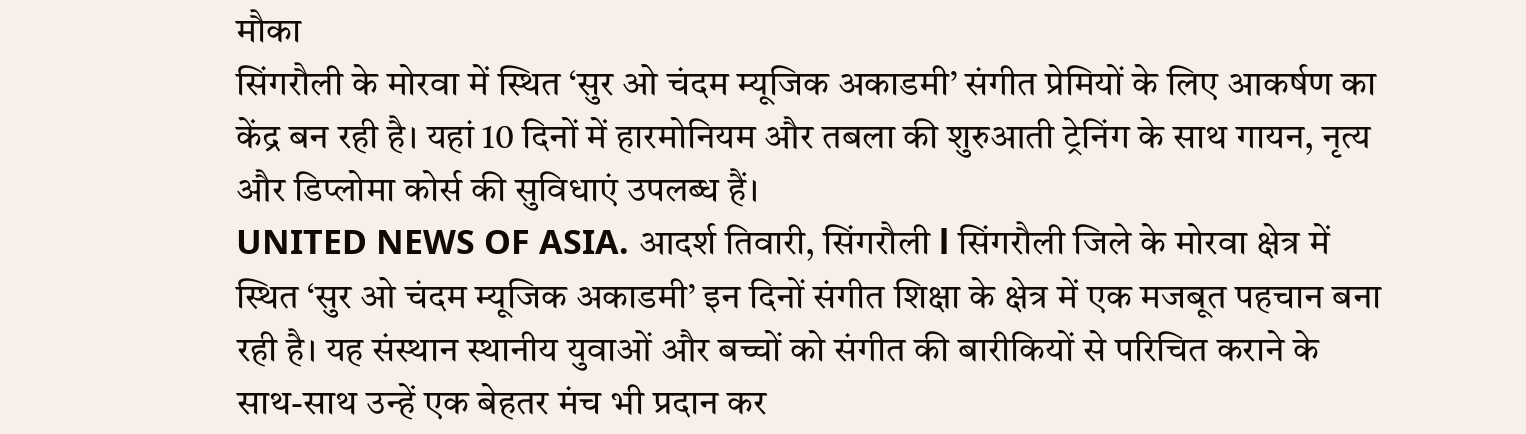मौका
सिंगरौली के मोरवा में स्थित ‘सुर ओ चंदम म्यूजिक अकाडमी’ संगीत प्रेमियों के लिए आकर्षण का केंद्र बन रही है। यहां 10 दिनों में हारमोनियम और तबला की शुरुआती ट्रेनिंग के साथ गायन, नृत्य और डिप्लोमा कोर्स की सुविधाएं उपलब्ध हैं।
UNITED NEWS OF ASIA. आदर्श तिवारी, सिंगरौली l सिंगरौली जिले के मोरवा क्षेत्र में स्थित ‘सुर ओ चंदम म्यूजिक अकाडमी’ इन दिनों संगीत शिक्षा के क्षेत्र में एक मजबूत पहचान बना रही है। यह संस्थान स्थानीय युवाओं और बच्चों को संगीत की बारीकियों से परिचित कराने के साथ-साथ उन्हें एक बेहतर मंच भी प्रदान कर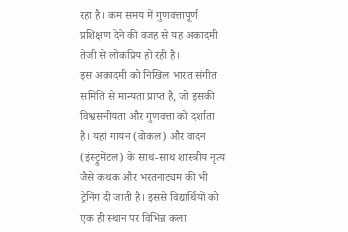रहा है। कम समय में गुणवत्तापूर्ण प्रशिक्षण देने की वजह से यह अकादमी तेजी से लोकप्रिय हो रही है।
इस अकादमी को निखिल भारत संगीत समिति से मान्यता प्राप्त है, जो इसकी विश्वसनीयता और गुणवत्ता को दर्शाता है। यहां गायन (वोकल) और वादन (इंस्ट्रुमेंटल) के साथ-साथ शास्त्रीय नृत्य जैसे कथक और भरतनाट्यम की भी ट्रेनिंग दी जाती है। इससे विद्यार्थियों को एक ही स्थान पर विभिन्न कला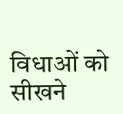विधाओं को सीखने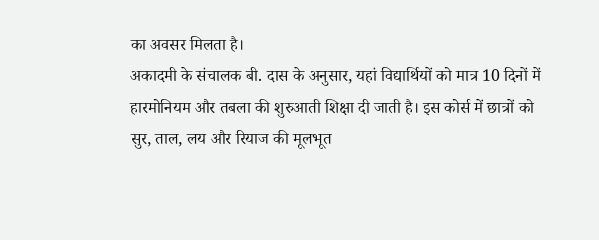का अवसर मिलता है।
अकादमी के संचालक बी. दास के अनुसार, यहां विद्यार्थियों को मात्र 10 दिनों में हारमोनियम और तबला की शुरुआती शिक्षा दी जाती है। इस कोर्स में छात्रों को सुर, ताल, लय और रियाज की मूलभूत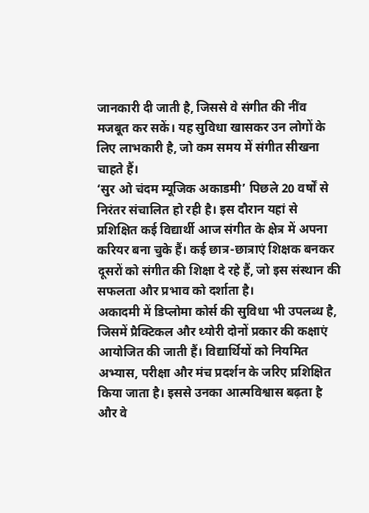जानकारी दी जाती है, जिससे वे संगीत की नींव मजबूत कर सकें। यह सुविधा खासकर उन लोगों के लिए लाभकारी है, जो कम समय में संगीत सीखना चाहते हैं।
‘सुर ओ चंदम म्यूजिक अकाडमी’ पिछले 20 वर्षों से निरंतर संचालित हो रही है। इस दौरान यहां से प्रशिक्षित कई विद्यार्थी आज संगीत के क्षेत्र में अपना करियर बना चुके हैं। कई छात्र-छात्राएं शिक्षक बनकर दूसरों को संगीत की शिक्षा दे रहे हैं, जो इस संस्थान की सफलता और प्रभाव को दर्शाता है।
अकादमी में डिप्लोमा कोर्स की सुविधा भी उपलब्ध है, जिसमें प्रैक्टिकल और थ्योरी दोनों प्रकार की कक्षाएं आयोजित की जाती हैं। विद्यार्थियों को नियमित अभ्यास, परीक्षा और मंच प्रदर्शन के जरिए प्रशिक्षित किया जाता है। इससे उनका आत्मविश्वास बढ़ता है और वे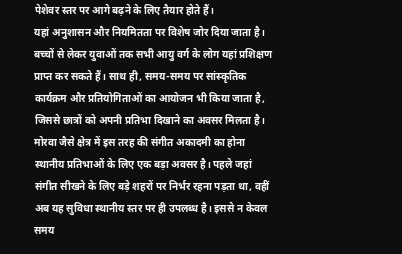पेशेवर स्तर पर आगे बढ़ने के लिए तैयार होते हैं।
यहां अनुशासन और नियमितता पर विशेष जोर दिया जाता है। बच्चों से लेकर युवाओं तक सभी आयु वर्ग के लोग यहां प्रशिक्षण प्राप्त कर सकते हैं। साथ ही, समय-समय पर सांस्कृतिक कार्यक्रम और प्रतियोगिताओं का आयोजन भी किया जाता है, जिससे छात्रों को अपनी प्रतिभा दिखाने का अवसर मिलता है।
मोरवा जैसे क्षेत्र में इस तरह की संगीत अकादमी का होना स्थानीय प्रतिभाओं के लिए एक बड़ा अवसर है। पहले जहां संगीत सीखने के लिए बड़े शहरों पर निर्भर रहना पड़ता था, वहीं अब यह सुविधा स्थानीय स्तर पर ही उपलब्ध है। इससे न केवल समय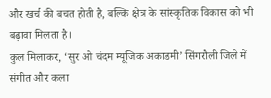और खर्च की बचत होती है, बल्कि क्षेत्र के सांस्कृतिक विकास को भी बढ़ावा मिलता है।
कुल मिलाकर, ‘सुर ओ चंदम म्यूजिक अकाडमी’ सिंगरौली जिले में संगीत और कला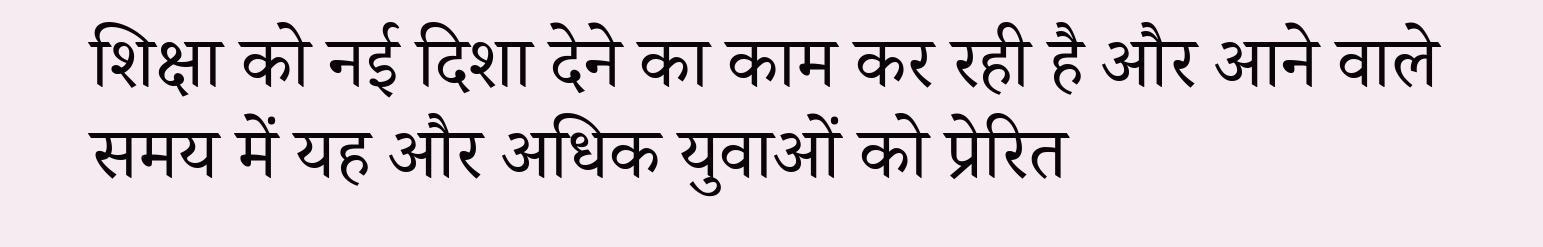शिक्षा को नई दिशा देने का काम कर रही है और आने वाले समय में यह और अधिक युवाओं को प्रेरित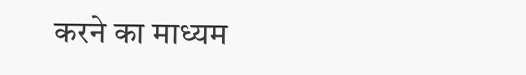करने का माध्यम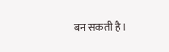बन सकती है।